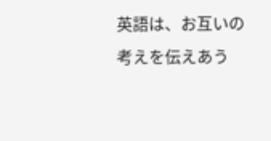英語は、お互いの考えを伝えあう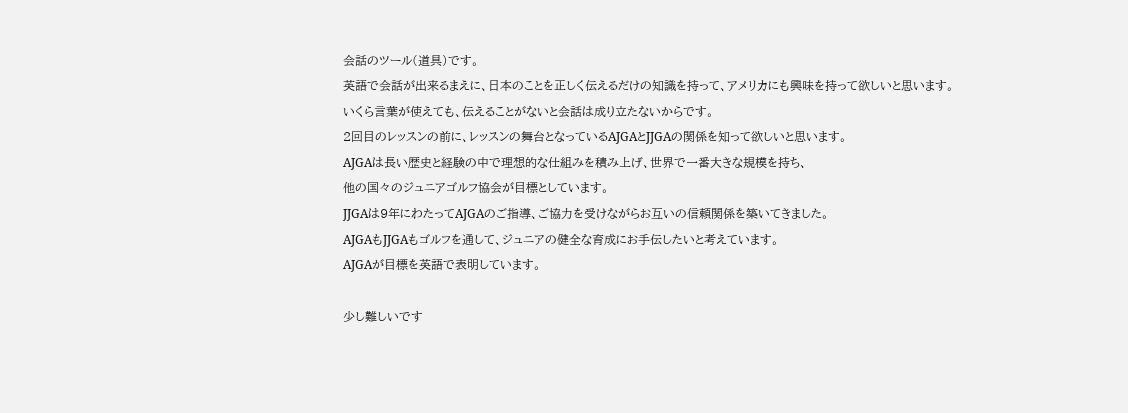会話のツール(道具)です。
英語で会話が出来るまえに、日本のことを正しく伝えるだけの知識を持って、アメリカにも興味を持って欲しいと思います。
いくら言葉が使えても、伝えることがないと会話は成り立たないからです。
2回目のレッスンの前に、レッスンの舞台となっているAJGAとJJGAの関係を知って欲しいと思います。
AJGAは長い歴史と経験の中で理想的な仕組みを積み上げ、世界で一番大きな規模を持ち、
他の国々のジュニアゴルフ協会が目標としています。
JJGAは9年にわたってAJGAのご指導、ご協力を受けながらお互いの信頼関係を築いてきました。
AJGAもJJGAもゴルフを通して、ジュニアの健全な育成にお手伝したいと考えています。
AJGAが目標を英語で表明しています。

少し難しいです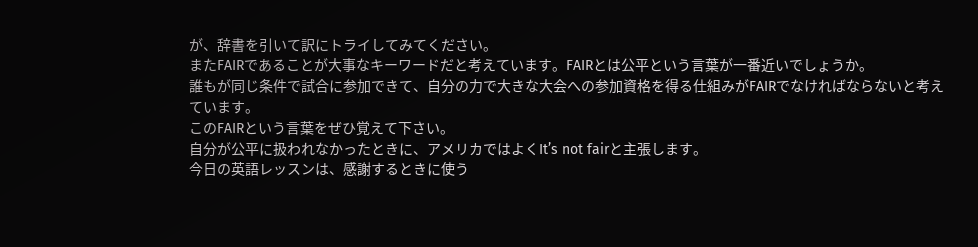が、辞書を引いて訳にトライしてみてください。
またFAIRであることが大事なキーワードだと考えています。FAIRとは公平という言葉が一番近いでしょうか。
誰もが同じ条件で試合に参加できて、自分の力で大きな大会への参加資格を得る仕組みがFAIRでなければならないと考えています。
このFAIRという言葉をぜひ覚えて下さい。
自分が公平に扱われなかったときに、アメリカではよくIt’s not fairと主張します。
今日の英語レッスンは、感謝するときに使う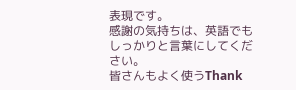表現です。
感謝の気持ちは、英語でもしっかりと言葉にしてください。
皆さんもよく使うThank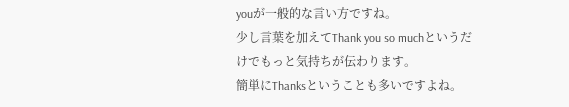youが一般的な言い方ですね。
少し言葉を加えてThank you so muchというだけでもっと気持ちが伝わります。
簡単にThanksということも多いですよね。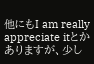他にもI am really appreciate itとかありますが、少し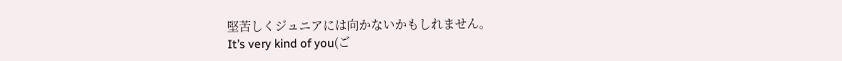堅苦しくジュニアには向かないかもしれません。
It’s very kind of you(ご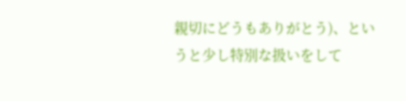親切にどうもありがとう)、というと少し特別な扱いをして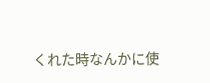くれた時なんかに使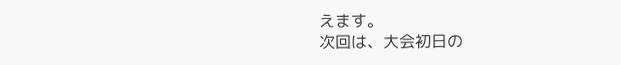えます。
次回は、大会初日の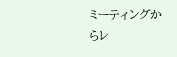ミーティングからレ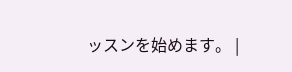ッスンを始めます。 |